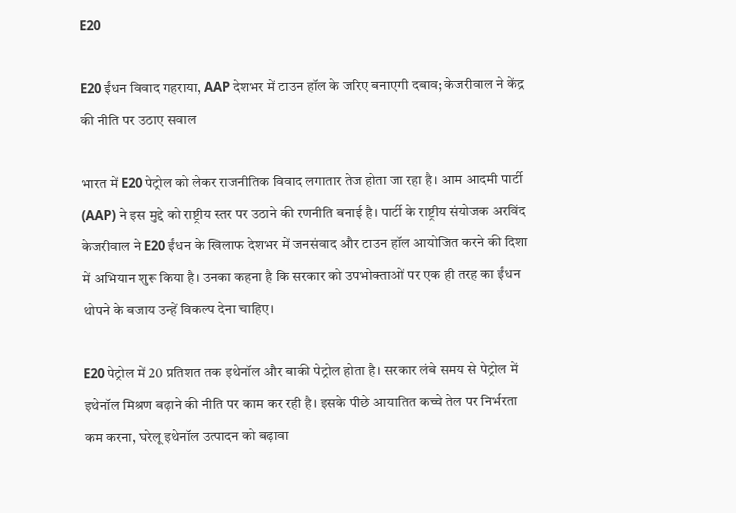E20

E20 ईंधन विवाद गहराया, AAP देशभर में टाउन हॉल के जरिए बनाएगी दबाव; केजरीवाल ने केंद्र की नीति पर उठाए सवाल

भारत में E20 पेट्रोल को लेकर राजनीतिक विवाद लगातार तेज होता जा रहा है। आम आदमी पार्टी (AAP) ने इस मुद्दे को राष्ट्रीय स्तर पर उठाने की रणनीति बनाई है। पार्टी के राष्ट्रीय संयोजक अरविंद केजरीवाल ने E20 ईंधन के खिलाफ देशभर में जनसंवाद और टाउन हॉल आयोजित करने की दिशा में अभियान शुरू किया है। उनका कहना है कि सरकार को उपभोक्ताओं पर एक ही तरह का ईंधन थोपने के बजाय उन्हें विकल्प देना चाहिए।

E20 पेट्रोल में 20 प्रतिशत तक इथेनॉल और बाकी पेट्रोल होता है। सरकार लंबे समय से पेट्रोल में इथेनॉल मिश्रण बढ़ाने की नीति पर काम कर रही है। इसके पीछे आयातित कच्चे तेल पर निर्भरता कम करना, घरेलू इथेनॉल उत्पादन को बढ़ावा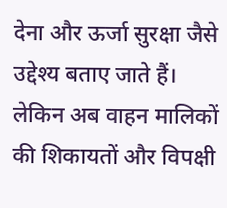देना और ऊर्जा सुरक्षा जैसे उद्देश्य बताए जाते हैं। लेकिन अब वाहन मालिकों की शिकायतों और विपक्षी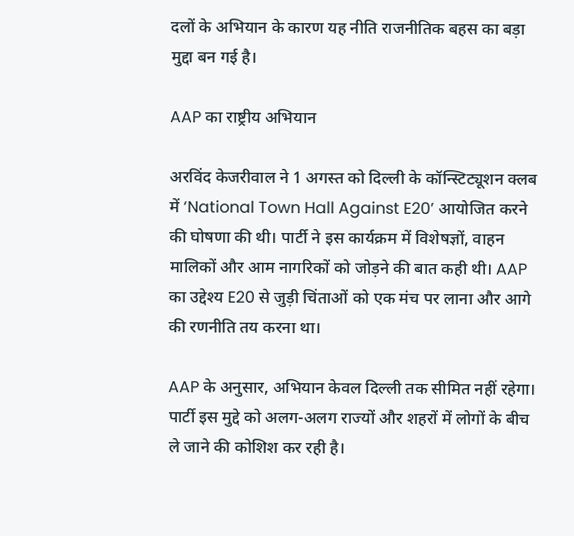दलों के अभियान के कारण यह नीति राजनीतिक बहस का बड़ा मुद्दा बन गई है।

AAP का राष्ट्रीय अभियान

अरविंद केजरीवाल ने 1 अगस्त को दिल्ली के कॉन्स्टिट्यूशन क्लब में ‘National Town Hall Against E20’ आयोजित करने की घोषणा की थी। पार्टी ने इस कार्यक्रम में विशेषज्ञों, वाहन मालिकों और आम नागरिकों को जोड़ने की बात कही थी। AAP का उद्देश्य E20 से जुड़ी चिंताओं को एक मंच पर लाना और आगे की रणनीति तय करना था।

AAP के अनुसार, अभियान केवल दिल्ली तक सीमित नहीं रहेगा। पार्टी इस मुद्दे को अलग-अलग राज्यों और शहरों में लोगों के बीच ले जाने की कोशिश कर रही है।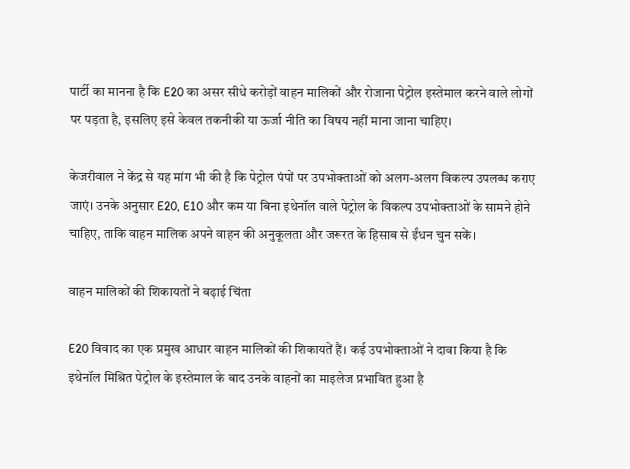पार्टी का मानना है कि E20 का असर सीधे करोड़ों वाहन मालिकों और रोजाना पेट्रोल इस्तेमाल करने वाले लोगों पर पड़ता है, इसलिए इसे केवल तकनीकी या ऊर्जा नीति का विषय नहीं माना जाना चाहिए।

केजरीवाल ने केंद्र से यह मांग भी की है कि पेट्रोल पंपों पर उपभोक्ताओं को अलग-अलग विकल्प उपलब्ध कराए जाएं। उनके अनुसार E20, E10 और कम या बिना इथेनॉल वाले पेट्रोल के विकल्प उपभोक्ताओं के सामने होने चाहिए, ताकि वाहन मालिक अपने वाहन की अनुकूलता और जरूरत के हिसाब से ईंधन चुन सकें।

वाहन मालिकों की शिकायतों ने बढ़ाई चिंता

E20 विवाद का एक प्रमुख आधार वाहन मालिकों की शिकायतें हैं। कई उपभोक्ताओं ने दावा किया है कि इथेनॉल मिश्रित पेट्रोल के इस्तेमाल के बाद उनके वाहनों का माइलेज प्रभावित हुआ है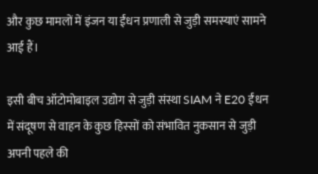और कुछ मामलों में इंजन या ईंधन प्रणाली से जुड़ी समस्याएं सामने आई हैं।

इसी बीच ऑटोमोबाइल उद्योग से जुड़ी संस्था SIAM ने E20 ईंधन में संदूषण से वाहन के कुछ हिस्सों को संभावित नुकसान से जुड़ी अपनी पहले की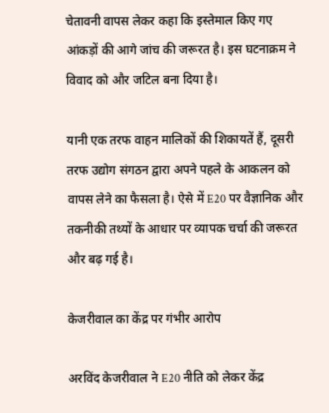चेतावनी वापस लेकर कहा कि इस्तेमाल किए गए आंकड़ों की आगे जांच की जरूरत है। इस घटनाक्रम ने विवाद को और जटिल बना दिया है।

यानी एक तरफ वाहन मालिकों की शिकायतें हैं, दूसरी तरफ उद्योग संगठन द्वारा अपने पहले के आकलन को वापस लेने का फैसला है। ऐसे में E20 पर वैज्ञानिक और तकनीकी तथ्यों के आधार पर व्यापक चर्चा की जरूरत और बढ़ गई है।

केजरीवाल का केंद्र पर गंभीर आरोप

अरविंद केजरीवाल ने E20 नीति को लेकर केंद्र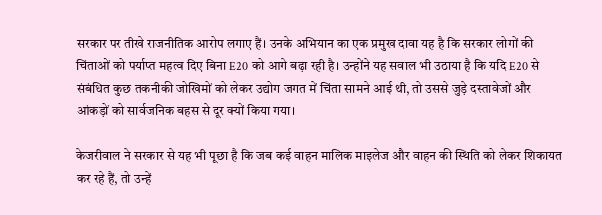सरकार पर तीखे राजनीतिक आरोप लगाए हैं। उनके अभियान का एक प्रमुख दावा यह है कि सरकार लोगों की चिंताओं को पर्याप्त महत्व दिए बिना E20 को आगे बढ़ा रही है। उन्होंने यह सवाल भी उठाया है कि यदि E20 से संबंधित कुछ तकनीकी जोखिमों को लेकर उद्योग जगत में चिंता सामने आई थी, तो उससे जुड़े दस्तावेजों और आंकड़ों को सार्वजनिक बहस से दूर क्यों किया गया।

केजरीवाल ने सरकार से यह भी पूछा है कि जब कई वाहन मालिक माइलेज और वाहन की स्थिति को लेकर शिकायत कर रहे हैं, तो उन्हें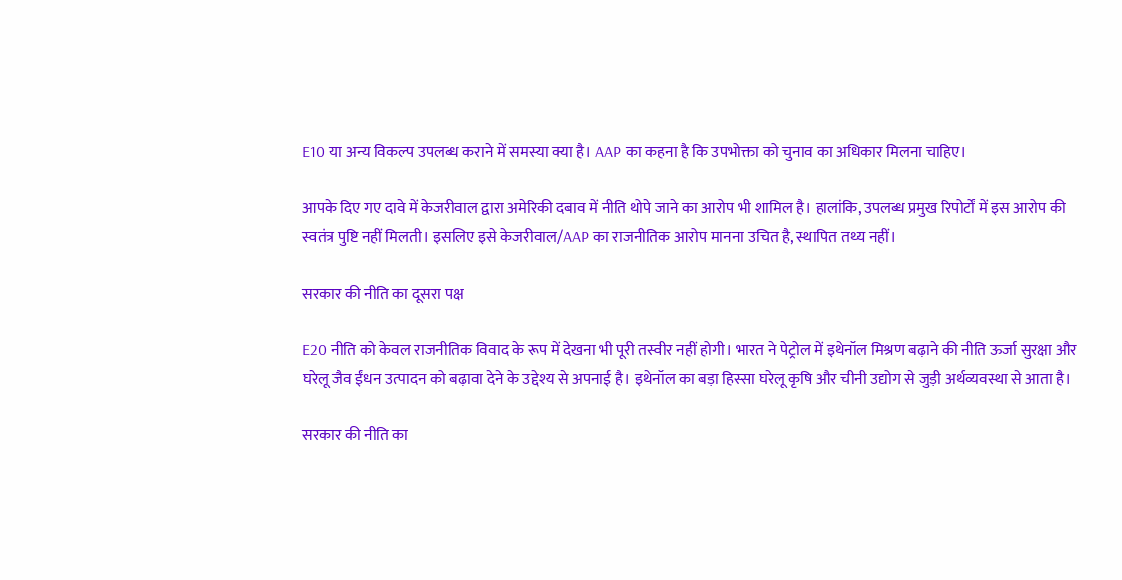E10 या अन्य विकल्प उपलब्ध कराने में समस्या क्या है। AAP का कहना है कि उपभोक्ता को चुनाव का अधिकार मिलना चाहिए।

आपके दिए गए दावे में केजरीवाल द्वारा अमेरिकी दबाव में नीति थोपे जाने का आरोप भी शामिल है। हालांकि, उपलब्ध प्रमुख रिपोर्टों में इस आरोप की स्वतंत्र पुष्टि नहीं मिलती। इसलिए इसे केजरीवाल/AAP का राजनीतिक आरोप मानना उचित है, स्थापित तथ्य नहीं।

सरकार की नीति का दूसरा पक्ष

E20 नीति को केवल राजनीतिक विवाद के रूप में देखना भी पूरी तस्वीर नहीं होगी। भारत ने पेट्रोल में इथेनॉल मिश्रण बढ़ाने की नीति ऊर्जा सुरक्षा और घरेलू जैव ईंधन उत्पादन को बढ़ावा देने के उद्देश्य से अपनाई है। इथेनॉल का बड़ा हिस्सा घरेलू कृषि और चीनी उद्योग से जुड़ी अर्थव्यवस्था से आता है।

सरकार की नीति का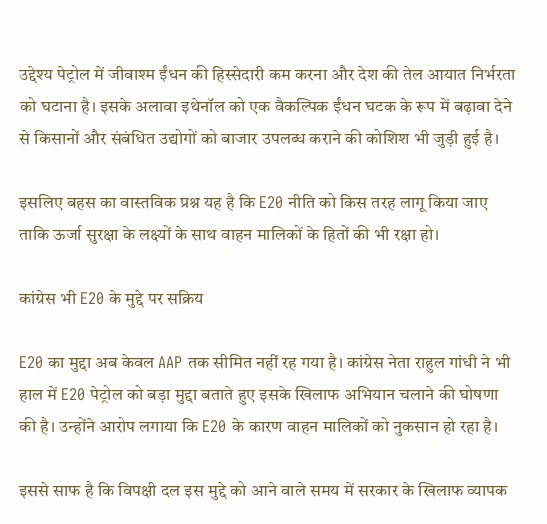उद्देश्य पेट्रोल में जीवाश्म ईंधन की हिस्सेदारी कम करना और देश की तेल आयात निर्भरता को घटाना है। इसके अलावा इथेनॉल को एक वैकल्पिक ईंधन घटक के रूप में बढ़ावा देने से किसानों और संबंधित उद्योगों को बाजार उपलब्ध कराने की कोशिश भी जुड़ी हुई है।

इसलिए बहस का वास्तविक प्रश्न यह है कि E20 नीति को किस तरह लागू किया जाए ताकि ऊर्जा सुरक्षा के लक्ष्यों के साथ वाहन मालिकों के हितों की भी रक्षा हो।

कांग्रेस भी E20 के मुद्दे पर सक्रिय

E20 का मुद्दा अब केवल AAP तक सीमित नहीं रह गया है। कांग्रेस नेता राहुल गांधी ने भी हाल में E20 पेट्रोल को बड़ा मुद्दा बताते हुए इसके खिलाफ अभियान चलाने की घोषणा की है। उन्होंने आरोप लगाया कि E20 के कारण वाहन मालिकों को नुकसान हो रहा है।

इससे साफ है कि विपक्षी दल इस मुद्दे को आने वाले समय में सरकार के खिलाफ व्यापक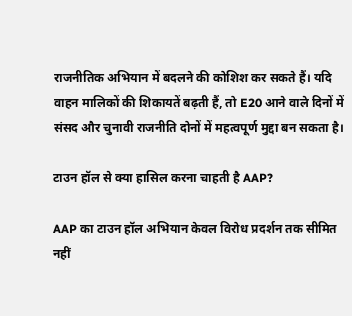राजनीतिक अभियान में बदलने की कोशिश कर सकते हैं। यदि वाहन मालिकों की शिकायतें बढ़ती हैं, तो E20 आने वाले दिनों में संसद और चुनावी राजनीति दोनों में महत्वपूर्ण मुद्दा बन सकता है।

टाउन हॉल से क्या हासिल करना चाहती है AAP?

AAP का टाउन हॉल अभियान केवल विरोध प्रदर्शन तक सीमित नहीं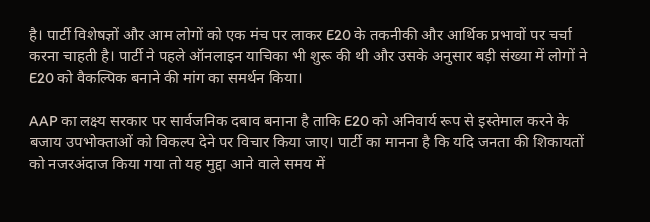है। पार्टी विशेषज्ञों और आम लोगों को एक मंच पर लाकर E20 के तकनीकी और आर्थिक प्रभावों पर चर्चा करना चाहती है। पार्टी ने पहले ऑनलाइन याचिका भी शुरू की थी और उसके अनुसार बड़ी संख्या में लोगों ने E20 को वैकल्पिक बनाने की मांग का समर्थन किया।

AAP का लक्ष्य सरकार पर सार्वजनिक दबाव बनाना है ताकि E20 को अनिवार्य रूप से इस्तेमाल करने के बजाय उपभोक्ताओं को विकल्प देने पर विचार किया जाए। पार्टी का मानना है कि यदि जनता की शिकायतों को नजरअंदाज किया गया तो यह मुद्दा आने वाले समय में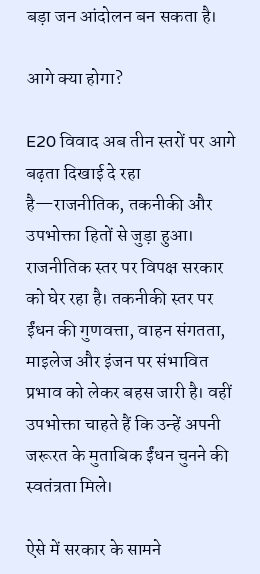बड़ा जन आंदोलन बन सकता है।

आगे क्या होगा?

E20 विवाद अब तीन स्तरों पर आगे बढ़ता दिखाई दे रहा है—राजनीतिक, तकनीकी और उपभोक्ता हितों से जुड़ा हुआ। राजनीतिक स्तर पर विपक्ष सरकार को घेर रहा है। तकनीकी स्तर पर ईंधन की गुणवत्ता, वाहन संगतता, माइलेज और इंजन पर संभावित प्रभाव को लेकर बहस जारी है। वहीं उपभोक्ता चाहते हैं कि उन्हें अपनी जरूरत के मुताबिक ईंधन चुनने की स्वतंत्रता मिले।

ऐसे में सरकार के सामने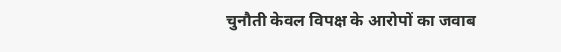चुनौती केवल विपक्ष के आरोपों का जवाब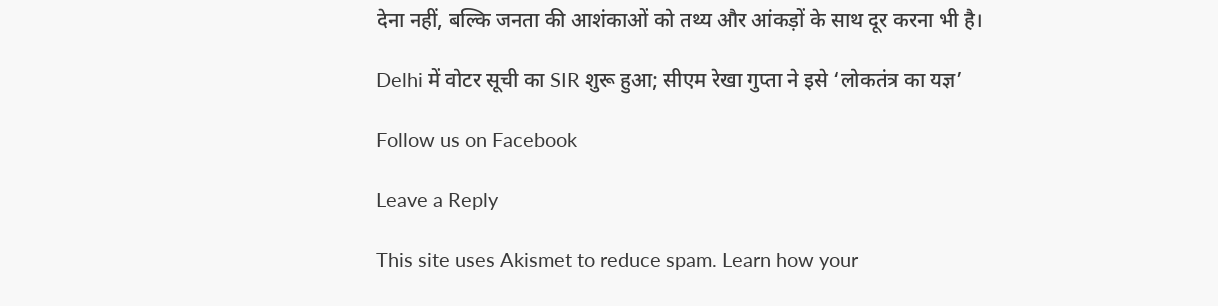देना नहीं, बल्कि जनता की आशंकाओं को तथ्य और आंकड़ों के साथ दूर करना भी है।

Delhi में वोटर सूची का SIR शुरू हुआ; सीएम रेखा गुप्ता ने इसे ‘लोकतंत्र का यज्ञ’

Follow us on Facebook

Leave a Reply

This site uses Akismet to reduce spam. Learn how your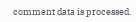comment data is processed.